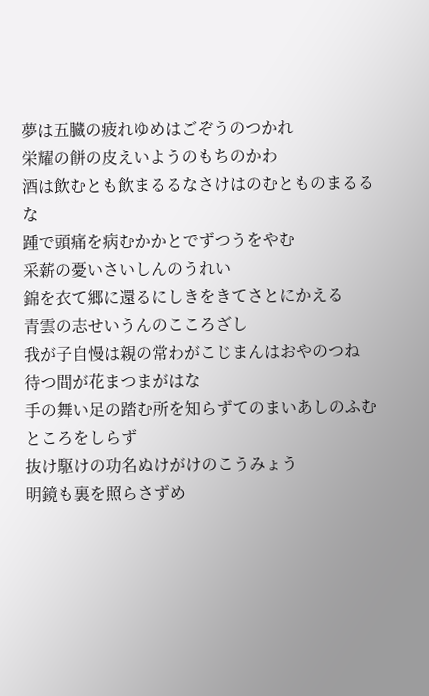夢は五臓の疲れゆめはごぞうのつかれ
栄耀の餅の皮えいようのもちのかわ
酒は飲むとも飲まるるなさけはのむとものまるるな
踵で頭痛を病むかかとでずつうをやむ
采薪の憂いさいしんのうれい
錦を衣て郷に還るにしきをきてさとにかえる
青雲の志せいうんのこころざし
我が子自慢は親の常わがこじまんはおやのつね
待つ間が花まつまがはな
手の舞い足の踏む所を知らずてのまいあしのふむところをしらず
抜け駆けの功名ぬけがけのこうみょう
明鏡も裏を照らさずめ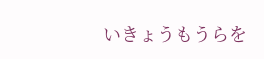いきょうもうらを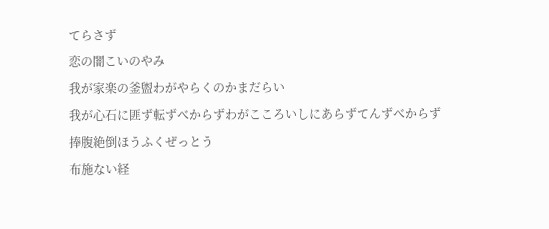てらさず
恋の闇こいのやみ
我が家楽の釜盥わがやらくのかまだらい
我が心石に匪ず転ずべからずわがこころいしにあらずてんずべからず
捧腹絶倒ほうふくぜっとう
布施ない経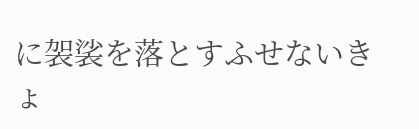に袈裟を落とすふせないきょ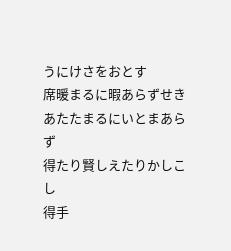うにけさをおとす
席暖まるに暇あらずせきあたたまるにいとまあらず
得たり賢しえたりかしこし
得手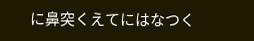に鼻突くえてにはなつく